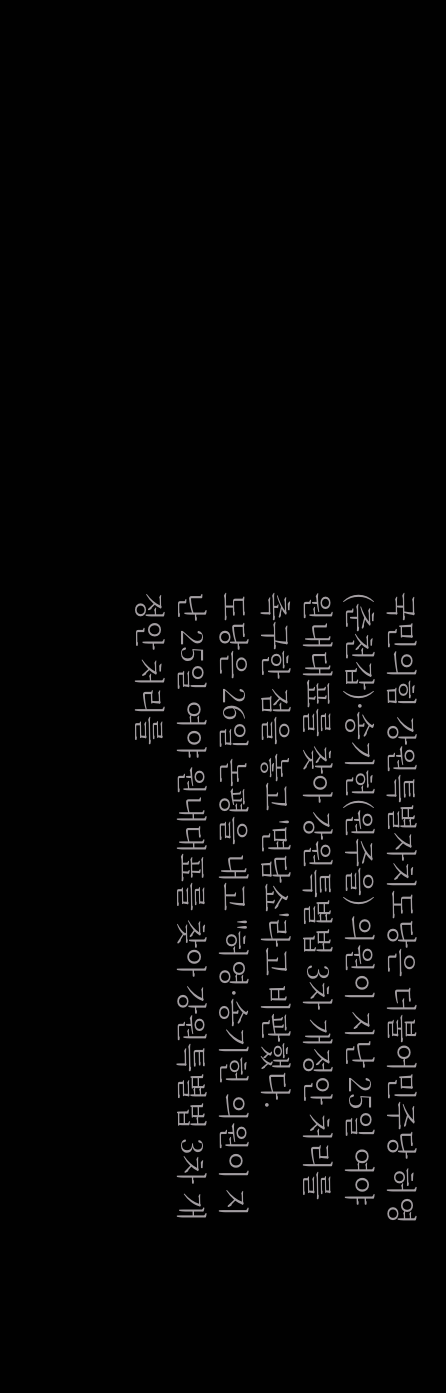국민의힘 강원특별자치도당은 더불어민주당 허영(춘천갑)·송기헌(원주을) 의원이 지난 25일 여야 원내대표를 찾아 강원특별법 3차 개정안 처리를 촉구한 점을 놓고 '면담쇼'라고 비판했다.
도당은 26일 논평을 내고 "허영·송기헌 의원이 지난 25일 여야 원내대표를 찾아 강원특별법 3차 개정안 처리를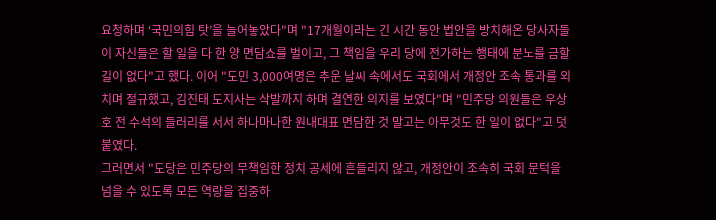요청하며 ‘국민의힘 탓’을 늘어놓았다"며 "17개월이라는 긴 시간 동안 법안을 방치해온 당사자들이 자신들은 할 일을 다 한 양 면담쇼를 벌이고, 그 책임을 우리 당에 전가하는 행태에 분노를 금할 길이 없다"고 했다. 이어 "도민 3,000여명은 추운 날씨 속에서도 국회에서 개정안 조속 통과를 외치며 절규했고, 김진태 도지사는 삭발까지 하며 결연한 의지를 보였다"며 "민주당 의원들은 우상호 전 수석의 들러리를 서서 하나마나한 원내대표 면담한 것 말고는 아무것도 한 일이 없다"고 덧붙였다.
그러면서 "도당은 민주당의 무책임한 정치 공세에 흔들리지 않고, 개정안이 조속히 국회 문턱을 넘을 수 있도록 모든 역량을 집중하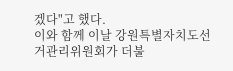겠다"고 했다.
이와 함께 이날 강원특별자치도선거관리위원회가 더불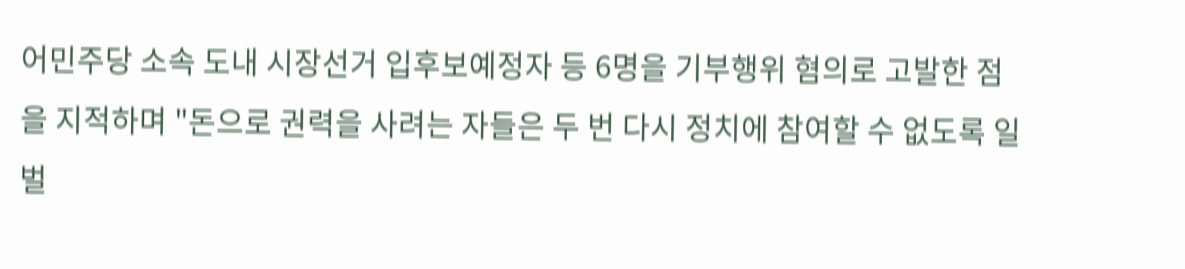어민주당 소속 도내 시장선거 입후보예정자 등 6명을 기부행위 혐의로 고발한 점을 지적하며 "돈으로 권력을 사려는 자들은 두 번 다시 정치에 참여할 수 없도록 일벌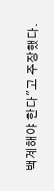백계해야 한다"고 주장했다.